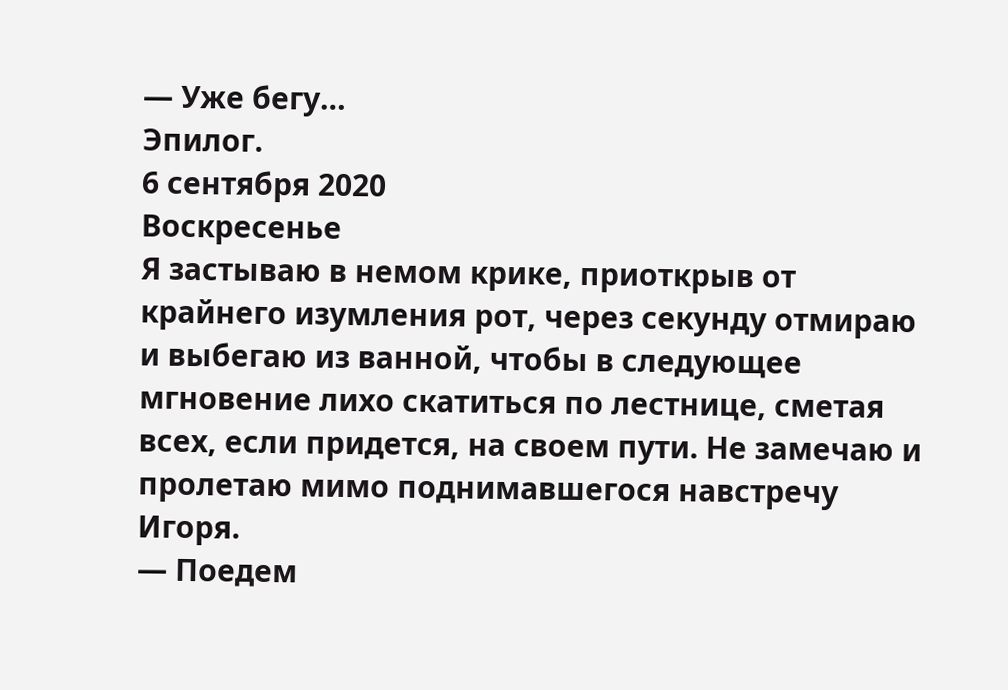— Уже бегу…
Эпилог.
6 сентября 2020
Воскресенье
Я застываю в немом крике, приоткрыв от крайнего изумления рот, через секунду отмираю и выбегаю из ванной, чтобы в следующее мгновение лихо скатиться по лестнице, сметая всех, если придется, на своем пути. Не замечаю и пролетаю мимо поднимавшегося навстречу Игоря.
— Поедем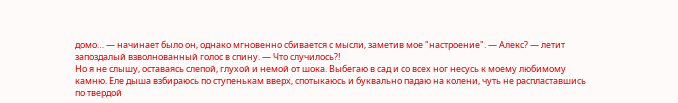домо… — начинает было он, однако мгновенно сбивается с мысли, заметив мое "настроение". — Алекс? — летит запоздалый взволнованный голос в спину. — Что случилось?!
Но я не слышу, оставаясь слепой, глухой и немой от шока. Выбегаю в сад и со всех ног несусь к моему любимому камню. Еле дыша взбираюсь по ступенькам вверх, спотыкаюсь и буквально падаю на колени, чуть не распластавшись по твердой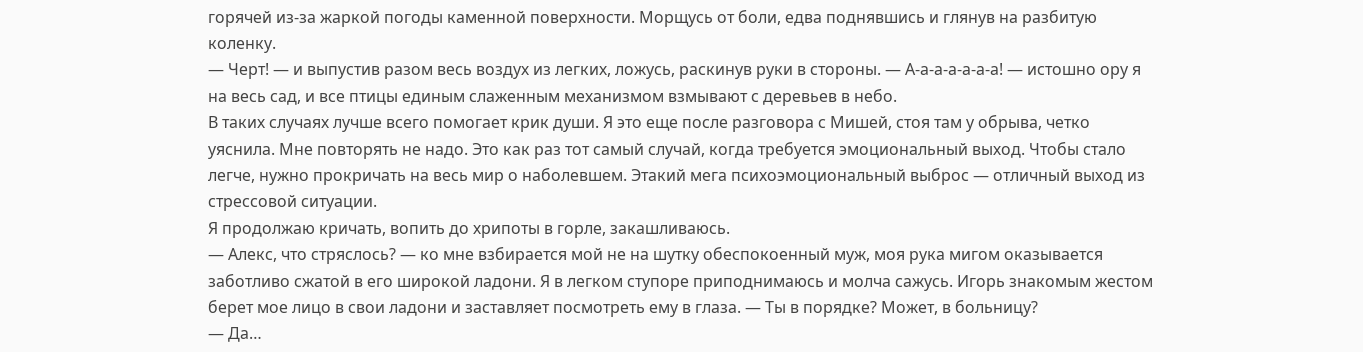горячей из-за жаркой погоды каменной поверхности. Морщусь от боли, едва поднявшись и глянув на разбитую коленку.
— Черт! — и выпустив разом весь воздух из легких, ложусь, раскинув руки в стороны. — А-а-а-а-а-а-а! — истошно ору я на весь сад, и все птицы единым слаженным механизмом взмывают с деревьев в небо.
В таких случаях лучше всего помогает крик души. Я это еще после разговора с Мишей, стоя там у обрыва, четко уяснила. Мне повторять не надо. Это как раз тот самый случай, когда требуется эмоциональный выход. Чтобы стало легче, нужно прокричать на весь мир о наболевшем. Этакий мега психоэмоциональный выброс — отличный выход из стрессовой ситуации.
Я продолжаю кричать, вопить до хрипоты в горле, закашливаюсь.
— Алекс, что стряслось? — ко мне взбирается мой не на шутку обеспокоенный муж, моя рука мигом оказывается заботливо сжатой в его широкой ладони. Я в легком ступоре приподнимаюсь и молча сажусь. Игорь знакомым жестом берет мое лицо в свои ладони и заставляет посмотреть ему в глаза. — Ты в порядке? Может, в больницу?
— Да…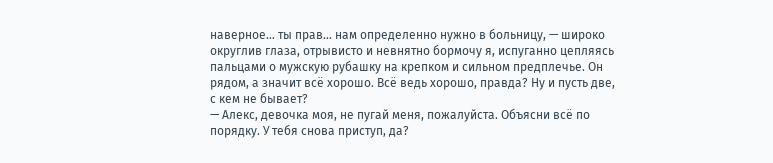наверное… ты прав… нам определенно нужно в больницу, — широко округлив глаза, отрывисто и невнятно бормочу я, испуганно цепляясь пальцами о мужскую рубашку на крепком и сильном предплечье. Он рядом, а значит всё хорошо. Всё ведь хорошо, правда? Ну и пусть две, с кем не бывает?
— Алекс, девочка моя, не пугай меня, пожалуйста. Объясни всё по порядку. У тебя снова приступ, да?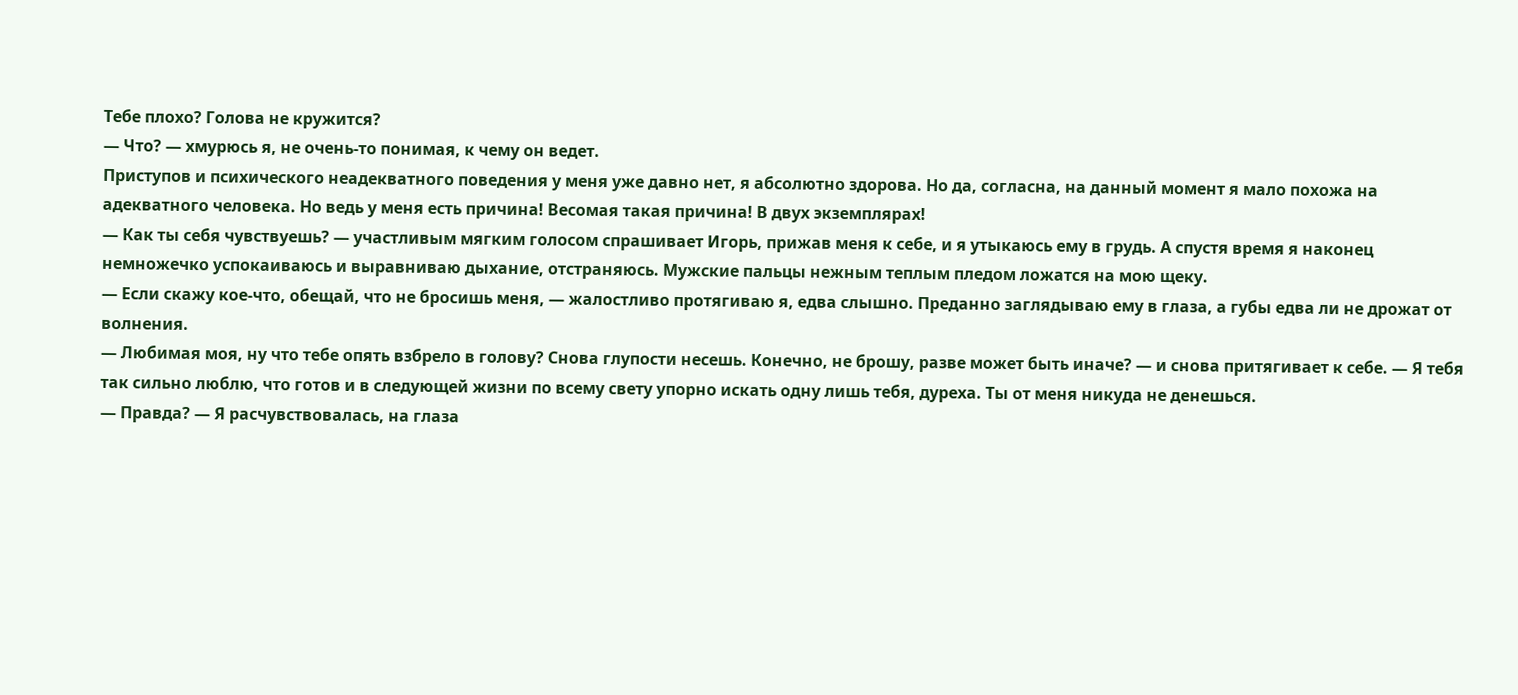Тебе плохо? Голова не кружится?
— Что? — хмурюсь я, не очень-то понимая, к чему он ведет.
Приступов и психического неадекватного поведения у меня уже давно нет, я абсолютно здорова. Но да, согласна, на данный момент я мало похожа на адекватного человека. Но ведь у меня есть причина! Весомая такая причина! В двух экземплярах!
— Как ты себя чувствуешь? — участливым мягким голосом спрашивает Игорь, прижав меня к себе, и я утыкаюсь ему в грудь. А спустя время я наконец немножечко успокаиваюсь и выравниваю дыхание, отстраняюсь. Мужские пальцы нежным теплым пледом ложатся на мою щеку.
— Если скажу кое-что, обещай, что не бросишь меня, — жалостливо протягиваю я, едва слышно. Преданно заглядываю ему в глаза, а губы едва ли не дрожат от волнения.
— Любимая моя, ну что тебе опять взбрело в голову? Снова глупости несешь. Конечно, не брошу, разве может быть иначе? — и снова притягивает к себе. — Я тебя так сильно люблю, что готов и в следующей жизни по всему свету упорно искать одну лишь тебя, дуреха. Ты от меня никуда не денешься.
— Правда? — Я расчувствовалась, на глаза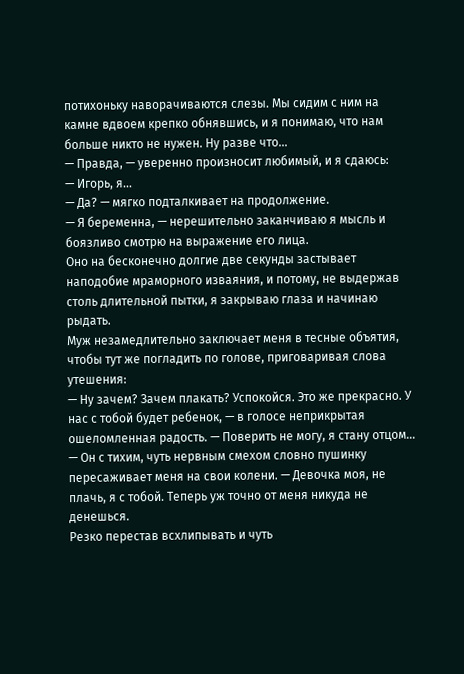потихоньку наворачиваются слезы. Мы сидим с ним на камне вдвоем крепко обнявшись, и я понимаю, что нам больше никто не нужен. Ну разве что…
— Правда, — уверенно произносит любимый, и я сдаюсь:
— Игорь, я…
— Да? — мягко подталкивает на продолжение.
— Я беременна, — нерешительно заканчиваю я мысль и боязливо смотрю на выражение его лица.
Оно на бесконечно долгие две секунды застывает наподобие мраморного изваяния, и потому, не выдержав столь длительной пытки, я закрываю глаза и начинаю рыдать.
Муж незамедлительно заключает меня в тесные объятия, чтобы тут же погладить по голове, приговаривая слова утешения:
— Ну зачем? Зачем плакать? Успокойся. Это же прекрасно. У нас с тобой будет ребенок, — в голосе неприкрытая ошеломленная радость. — Поверить не могу, я стану отцом… — Он с тихим, чуть нервным смехом словно пушинку пересаживает меня на свои колени. — Девочка моя, не плачь, я с тобой. Теперь уж точно от меня никуда не денешься.
Резко перестав всхлипывать и чуть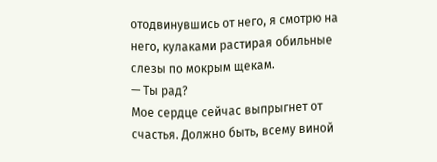отодвинувшись от него, я смотрю на него, кулаками растирая обильные слезы по мокрым щекам.
— Ты рад?
Мое сердце сейчас выпрыгнет от счастья. Должно быть, всему виной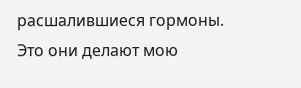расшалившиеся гормоны. Это они делают мою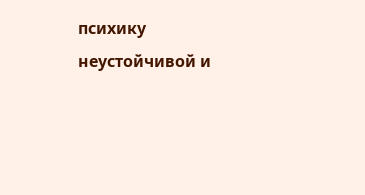психику неустойчивой и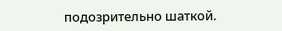подозрительно шаткой.